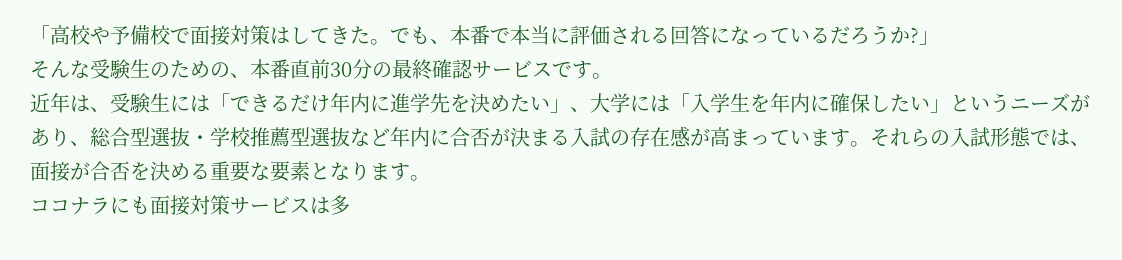「高校や予備校で面接対策はしてきた。でも、本番で本当に評価される回答になっているだろうか?」
そんな受験生のための、本番直前30分の最終確認サービスです。
近年は、受験生には「できるだけ年内に進学先を決めたい」、大学には「入学生を年内に確保したい」というニーズがあり、総合型選抜・学校推薦型選抜など年内に合否が決まる入試の存在感が高まっています。それらの入試形態では、面接が合否を決める重要な要素となります。
ココナラにも面接対策サービスは多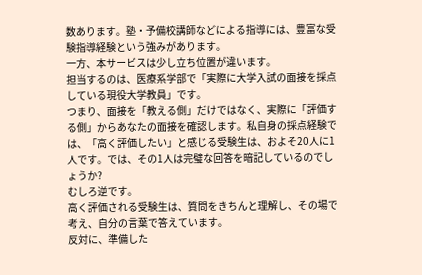数あります。塾・予備校講師などによる指導には、豊富な受験指導経験という強みがあります。
一方、本サービスは少し立ち位置が違います。
担当するのは、医療系学部で「実際に大学入試の面接を採点している現役大学教員」です。
つまり、面接を「教える側」だけではなく、実際に「評価する側」からあなたの面接を確認します。私自身の採点経験では、「高く評価したい」と感じる受験生は、およそ20人に1人です。では、その1人は完璧な回答を暗記しているのでしょうか?
むしろ逆です。
高く評価される受験生は、質問をきちんと理解し、その場で考え、自分の言葉で答えています。
反対に、準備した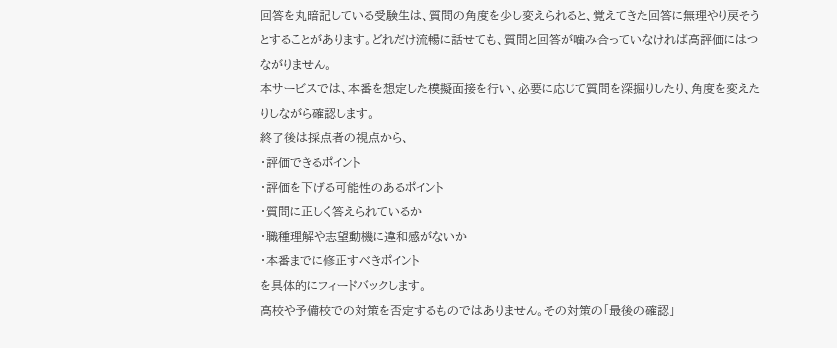回答を丸暗記している受験生は、質問の角度を少し変えられると、覚えてきた回答に無理やり戻そうとすることがあります。どれだけ流暢に話せても、質問と回答が噛み合っていなければ高評価にはつながりません。
本サービスでは、本番を想定した模擬面接を行い、必要に応じて質問を深掘りしたり、角度を変えたりしながら確認します。
終了後は採点者の視点から、
・評価できるポイント
・評価を下げる可能性のあるポイント
・質問に正しく答えられているか
・職種理解や志望動機に違和感がないか
・本番までに修正すべきポイント
を具体的にフィードバックします。
高校や予備校での対策を否定するものではありません。その対策の「最後の確認」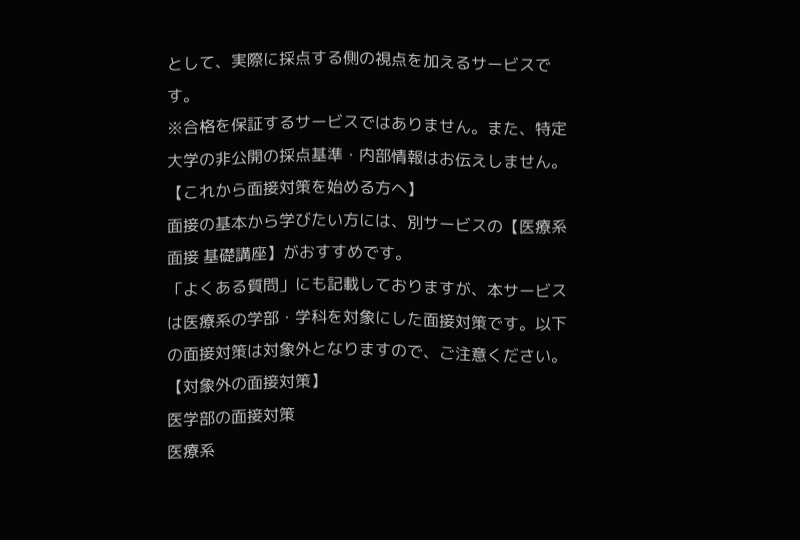として、実際に採点する側の視点を加えるサービスです。
※合格を保証するサービスではありません。また、特定大学の非公開の採点基準・内部情報はお伝えしません。
【これから面接対策を始める方へ】
面接の基本から学びたい方には、別サービスの【医療系面接 基礎講座】がおすすめです。
「よくある質問」にも記載しておりますが、本サービスは医療系の学部・学科を対象にした面接対策です。以下の面接対策は対象外となりますので、ご注意ください。
【対象外の面接対策】
医学部の面接対策
医療系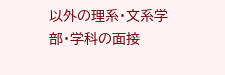以外の理系・文系学部・学科の面接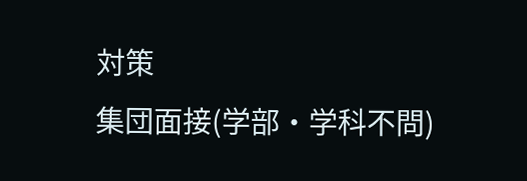対策
集団面接(学部・学科不問)